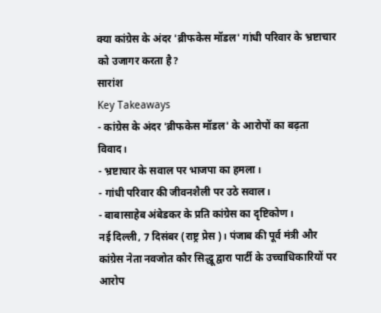क्या कांग्रेस के अंदर 'ब्रीफकेस मॉडल' गांधी परिवार के भ्रष्टाचार को उजागर करता है?
सारांश
Key Takeaways
- कांग्रेस के अंदर 'ब्रीफकेस मॉडल' के आरोपों का बढ़ता विवाद।
- भ्रष्टाचार के सवाल पर भाजपा का हमला।
- गांधी परिवार की जीवनशैली पर उठे सवाल।
- बाबासाहेब अंबेडकर के प्रति कांग्रेस का दृष्टिकोण।
नई दिल्ली, 7 दिसंबर (राष्ट्र प्रेस)। पंजाब की पूर्व मंत्री और कांग्रेस नेता नवजोत कौर सिद्धू द्वारा पार्टी के उच्चाधिकारियों पर आरोप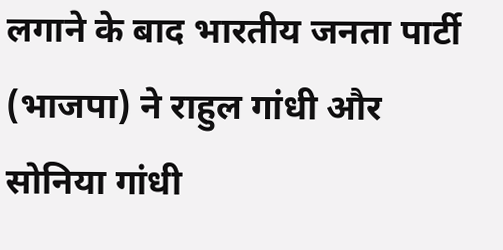लगाने के बाद भारतीय जनता पार्टी (भाजपा) ने राहुल गांधी और सोनिया गांधी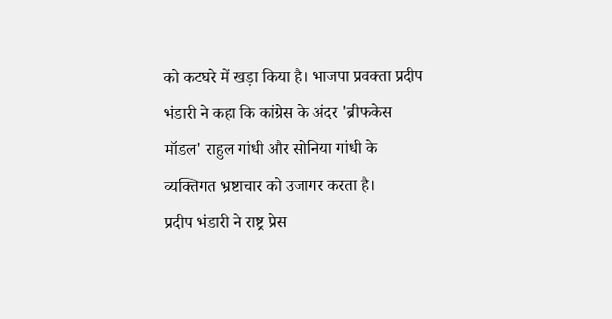को कटघरे में खड़ा किया है। भाजपा प्रवक्ता प्रदीप भंडारी ने कहा कि कांग्रेस के अंदर 'ब्रीफकेस मॉडल' राहुल गांधी और सोनिया गांधी के व्यक्तिगत भ्रष्टाचार को उजागर करता है।
प्रदीप भंडारी ने राष्ट्र प्रेस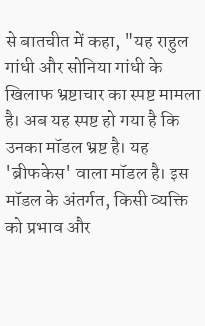से बातचीत में कहा, "यह राहुल गांधी और सोनिया गांधी के खिलाफ भ्रष्टाचार का स्पष्ट मामला है। अब यह स्पष्ट हो गया है कि उनका मॉडल भ्रष्ट है। यह 'ब्रीफकेस' वाला मॉडल है। इस मॉडल के अंतर्गत, किसी व्यक्ति को प्रभाव और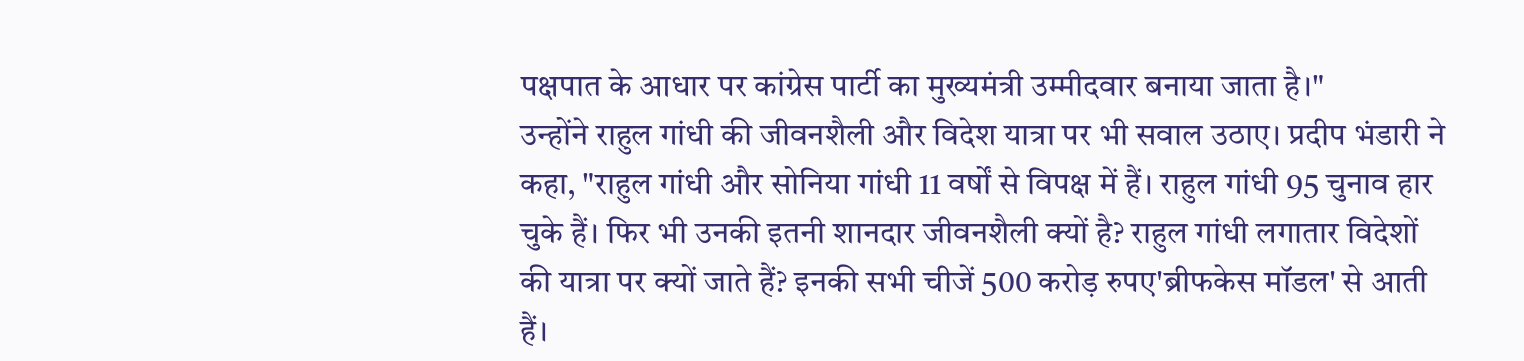पक्षपात के आधार पर कांग्रेस पार्टी का मुख्यमंत्री उम्मीदवार बनाया जाता है।"
उन्होंने राहुल गांधी की जीवनशैली और विदेश यात्रा पर भी सवाल उठाए। प्रदीप भंडारी ने कहा, "राहुल गांधी और सोनिया गांधी 11 वर्षों से विपक्ष में हैं। राहुल गांधी 95 चुनाव हार चुके हैं। फिर भी उनकी इतनी शानदार जीवनशैली क्यों है? राहुल गांधी लगातार विदेशों की यात्रा पर क्यों जाते हैं? इनकी सभी चीजें 500 करोड़ रुपए'ब्रीफकेस मॉडल' से आती हैं।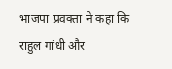भाजपा प्रवक्ता ने कहा कि राहुल गांधी और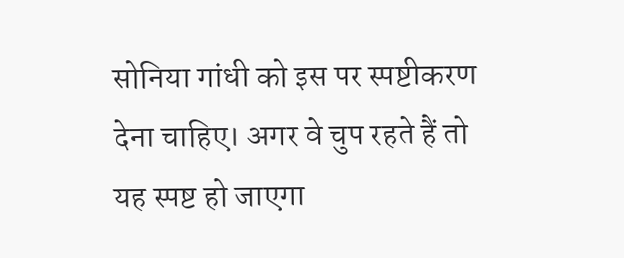सोनिया गांधी को इस पर स्पष्टीकरण देना चाहिए। अगर वे चुप रहते हैं तो यह स्पष्ट हो जाएगा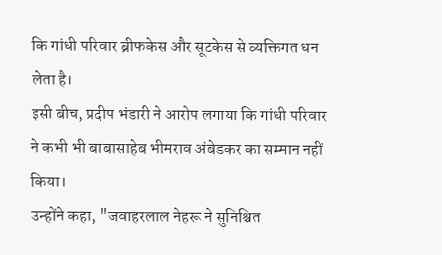कि गांधी परिवार ब्रीफकेस और सूटकेस से व्यक्तिगत धन लेता है।
इसी बीच, प्रदीप भंडारी ने आरोप लगाया कि गांधी परिवार ने कभी भी बाबासाहेब भीमराव अंबेडकर का सम्मान नहीं किया।
उन्होंने कहा, "जवाहरलाल नेहरू ने सुनिश्चित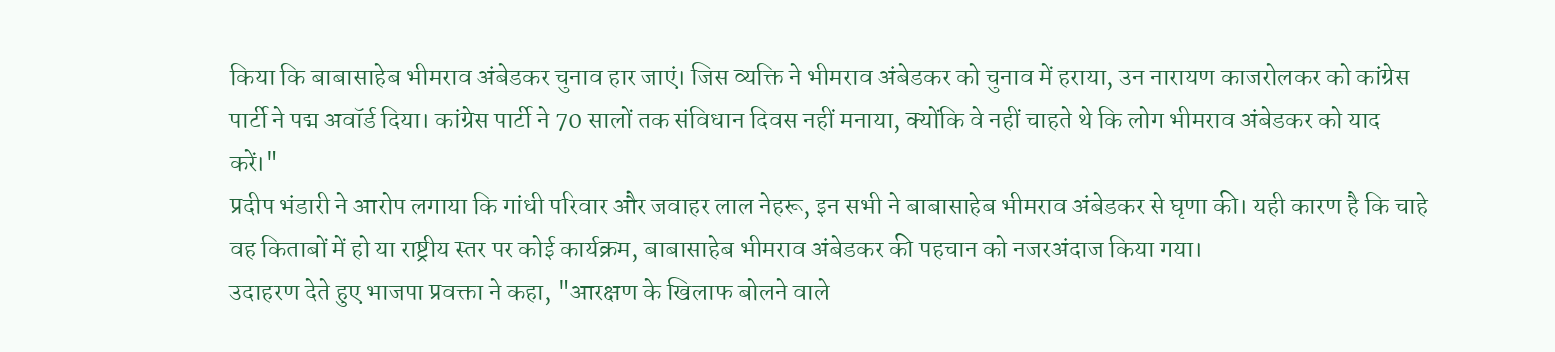किया कि बाबासाहेब भीमराव अंबेडकर चुनाव हार जाएं। जिस व्यक्ति ने भीमराव अंबेडकर को चुनाव में हराया, उन नारायण काजरोलकर को कांग्रेस पार्टी ने पद्म अवॉर्ड दिया। कांग्रेस पार्टी ने 70 सालों तक संविधान दिवस नहीं मनाया, क्योंकि वे नहीं चाहते थे कि लोग भीमराव अंबेडकर को याद करें।"
प्रदीप भंडारी ने आरोप लगाया कि गांधी परिवार और जवाहर लाल नेहरू, इन सभी ने बाबासाहेब भीमराव अंबेडकर से घृणा की। यही कारण है कि चाहे वह किताबों में हो या राष्ट्रीय स्तर पर कोई कार्यक्रम, बाबासाहेब भीमराव अंबेडकर की पहचान को नजरअंदाज किया गया।
उदाहरण देते हुए भाजपा प्रवक्ता ने कहा, "आरक्षण के खिलाफ बोलने वाले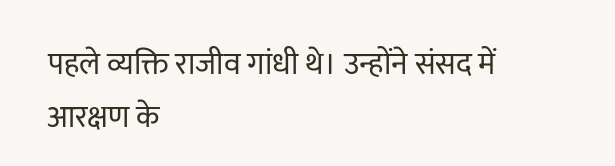पहले व्यक्ति राजीव गांधी थे। उन्होंने संसद में आरक्षण के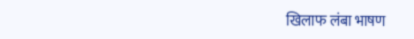खिलाफ लंबा भाषण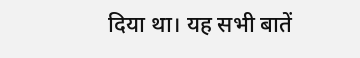दिया था। यह सभी बातें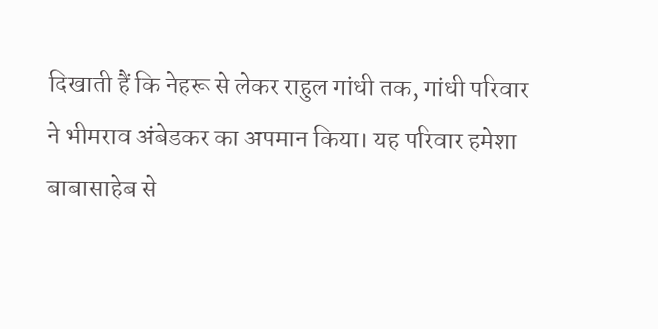दिखाती हैं कि नेहरू से लेकर राहुल गांधी तक, गांधी परिवार ने भीमराव अंबेडकर का अपमान किया। यह परिवार हमेशा बाबासाहेब से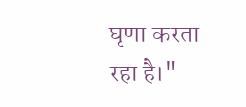घृणा करता रहा है।"